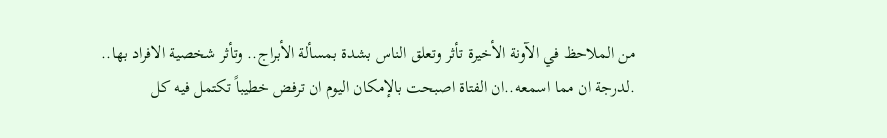من الملاحظ في الآونة الأخيرة تأثر وتعلق الناس بشدة بمسألة الأبراج.. وتأثر شخصية الافراد بها..
.لدرجة ان مما اسمعه..ان الفتاة اصبحت بالإمكان اليوم ان ترفض خطيباً تكتمل فيه كل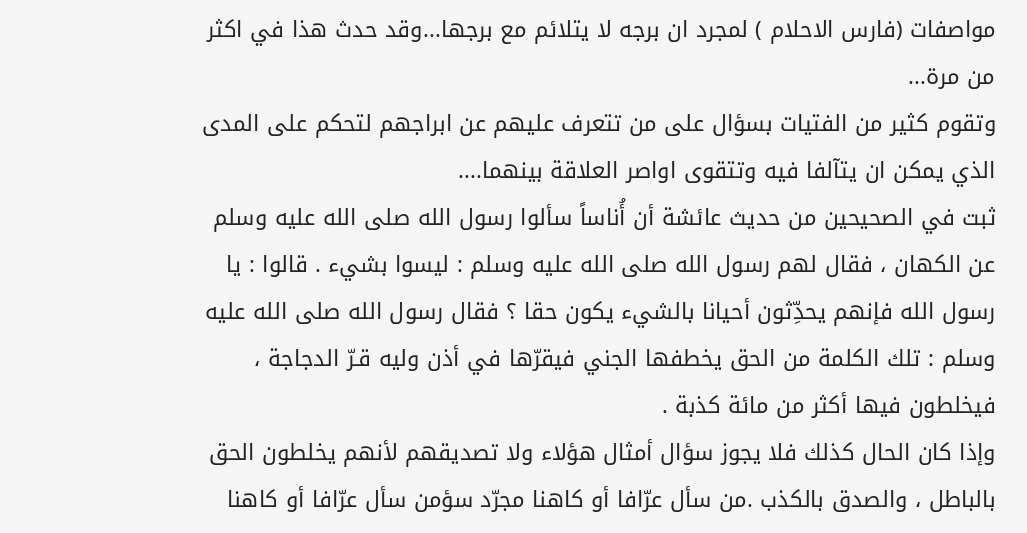مواصفات (فارس الاحلام ) لمجرد ان برجه لا يتلائم مع برجها...وقد حدث هذا في اكثر من مرة...
وتقوم كثير من الفتيات بسؤال على من تتعرف عليهم عن ابراجهم لتحكم على المدى الذي يمكن ان يتآلفا فيه وتتقوى اواصر العلاقة بينهما....
ثبت في الصحيحين من حديث عائشة أن أُناساً سألوا رسول الله صلى الله عليه وسلم عن الكهان ، فقال لهم رسول الله صلى الله عليه وسلم : ليسوا بشيء . قالوا : يا رسول الله فإنهم يحدِّثون أحيانا بالشيء يكون حقا ؟ فقال رسول الله صلى الله عليه وسلم : تلك الكلمة من الحق يخطفها الجني فيقرّها في أذن وليه قـرّ الدجاجة ، فيخلطون فيها أكثر من مائة كذبة .
وإذا كان الحال كذلك فلا يجوز سؤال أمثال هؤلاء ولا تصديقهم لأنهم يخلطون الحق بالباطل ، والصدق بالكذب .من سأل عرّافا أو كاهنا مجرّد سؤمن سأل عرّافا أو كاهنا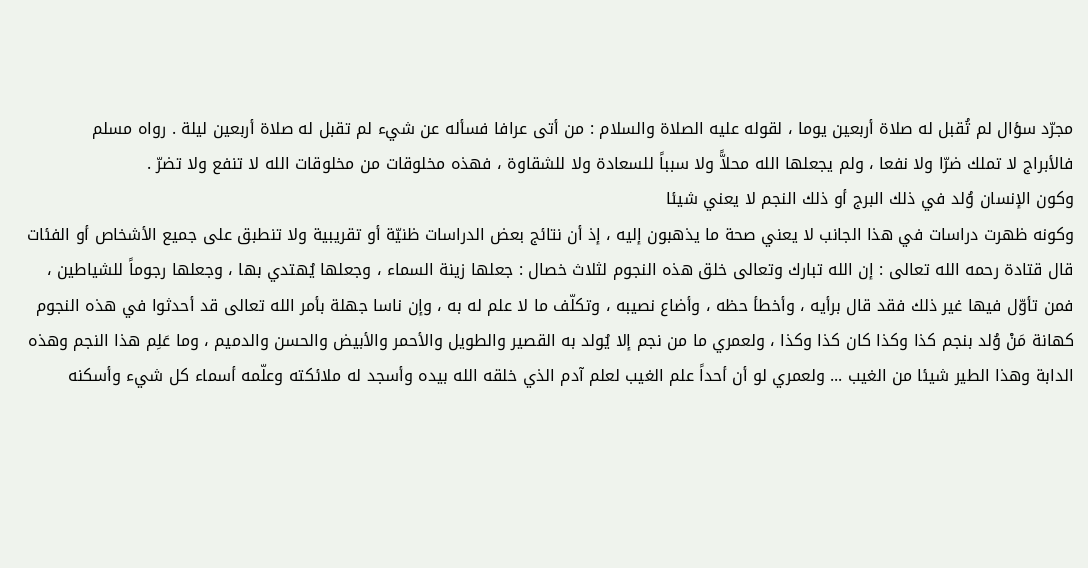مجرّد سؤال لم تُقبل له صلاة أربعين يوما ، لقوله عليه الصلاة والسلام : من أتى عرافا فسأله عن شيء لم تقبل له صلاة أربعين ليلة . رواه مسلم
فالأبراج لا تملك ضرّا ولا نفعا ، ولم يجعلها الله محلاًّ ولا سبباً للسعادة ولا للشقاوة ، فهذه مخلوقات من مخلوقات الله لا تنفع ولا تضرّ .
وكون الإنسان وُلد في ذلك البرج أو ذلك النجم لا يعني شيئا
وكونه ظهرت دراسات في هذا الجانب لا يعني صحة ما يذهبون إليه ، إذ أن نتائج بعض الدراسات ظنيّة أو تقريبية ولا تنطبق على جميع الأشخاص أو الفئات
قال قتادة رحمه الله تعالى : إن الله تبارك وتعالى خلق هذه النجوم لثلاث خصال : جعلها زينة السماء ، وجعلها يُهتدي بها ، وجعلها رجوماً للشياطين ، فمن تأوّل فيها غير ذلك فقد قال برأيه ، وأخطأ حظه ، وأضاع نصيبه ، وتكلّف ما لا علم له به ، وإن ناسا جهلة بأمر الله تعالى قد أحدثوا في هذه النجوم كهانة مَنْ وُلد بنجم كذا وكذا كان كذا وكذا ، ولعمري ما من نجم إلا يُولد به القصير والطويل والأحمر والأبيض والحسن والدميم ، وما عَلِم هذا النجم وهذه الدابة وهذا الطير شيئا من الغيب ... ولعمري لو أن أحداً علم الغيب لعلم آدم الذي خلقه الله بيده وأسجد له ملائكته وعلّمه أسماء كل شيء وأسكنه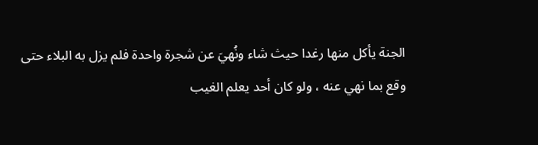الجنة يأكل منها رغدا حيث شاء ونُهيَ عن شجرة واحدة فلم يزل به البلاء حتى وقع بما نهي عنه ، ولو كان أحد يعلم الغيب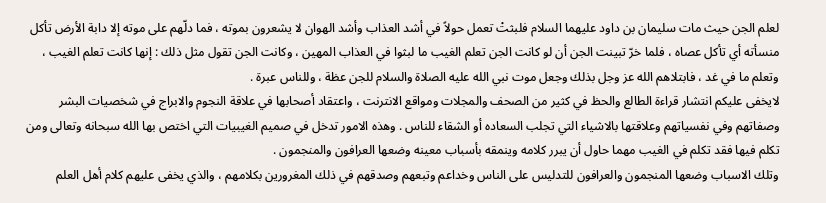لعلم الجن حيث مات سليمان بن داود عليهما السلام فلبثتْ تعمل حولاً في أشد العذاب وأشد الهوان لا يشعرون بموته ، فما دلّهم على موته إلا دابة الأرض تأكل منسأته أي تأكل عصاه ، فلما خرّ تبينت الجن أن لو كانت الجن تعلم الغيب ما لبثوا في العذاب المهين ، وكانت الجن تقول مثل ذلك : إنها كانت تعلم الغيب ، وتعلم ما في غد ، فابتلاهم الله عز وجل بذلك وجعل موت نبي الله عليه الصلاة والسلام للجن عظة ، وللناس عبرة .
لايخفى عليكم انتشار قراءة الطالع والحظ في كثير من الصحف والمجلات ومواقع الانترنت ، واعتقاد أصحابها في علاقة النجوم والابراج في شخصيات البشر وصفاتهم وفي نفسياتهم وعلاقتها بالاشياء التي تجلب السعاده أو الشقاء للناس . وهذه الامور تدخل في صميم الغيبيات التي اختص بها الله سبحانه وتعالى ومن تكلم فيها فقد تكلم في الغيب مهما حاول أن يبرر كلامه وينمقه بأسباب معينه وضعها العرافون والمنجمون .
وتلك الاسباب وضعها المنجمون والعرافون للتدليس على الناس وخداعم وتبعهم وصدقهم في ذلك المغرورين بكلامهم ، والذي يخفى عليهم كلام أهل العلم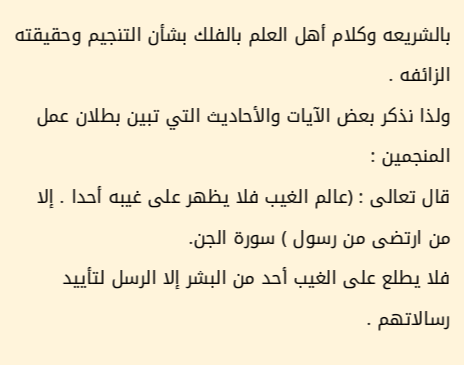بالشريعه وكلام أهل العلم بالفلك بشأن التنجيم وحقيقته الزائفه .
ولذا نذكر بعض الآيات والأحاديث التي تبين بطلان عمل المنجمين :
قال تعالى : (عالم الغيب فلا يظهر على غيبه أحدا . إلا من ارتضى من رسول ) سورة الجن.
فلا يطلع على الغيب أحد من البشر إلا الرسل لتأييد رسالاتهم .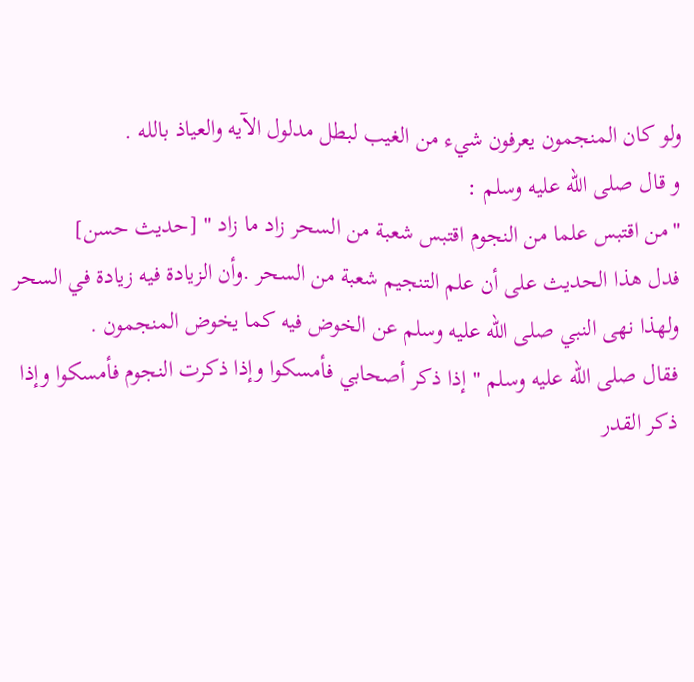ولو كان المنجمون يعرفون شيء من الغيب لبطل مدلول الآيه والعياذ بالله .
و قال صلى الله عليه وسلم :
"من اقتبس علما من النجوم اقتبس شعبة من السحر زاد ما زاد " [حديث حسن]
فدل هذا الحديث على أن علم التنجيم شعبة من السحر .وأن الزيادة فيه زيادة في السحر
ولهذا نهى النبي صلى الله عليه وسلم عن الخوض فيه كما يخوض المنجمون .
فقال صلى الله عليه وسلم " إذا ذكر أصحابي فأمسكوا وإذا ذكرت النجوم فأمسكوا وإذا ذكر القدر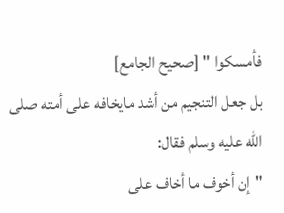فأمسكوا " [صحيح الجامع]
بل جعل التنجيم من أشد مايخافه على أمته صلى الله عليه وسلم فقال:
"إن أخوف ما أخاف على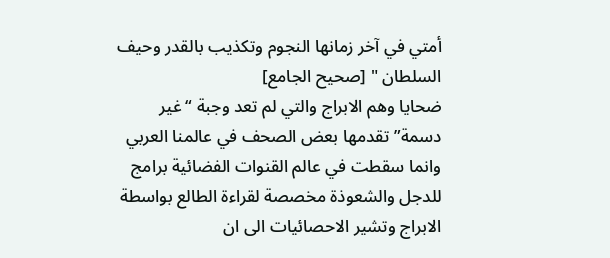أمتي في آخر زمانها النجوم وتكذيب بالقدر وحيف السلطان " [صحيح الجامع]
ضحايا وهم الابراج والتي لم تعد وجبة “غير دسمة” تقدمها بعض الصحف في عالمنا العربي وانما سقطت في عالم القنوات الفضائية برامج للدجل والشعوذة مخصصة لقراءة الطالع بواسطة الابراج وتشير الاحصائيات الى ان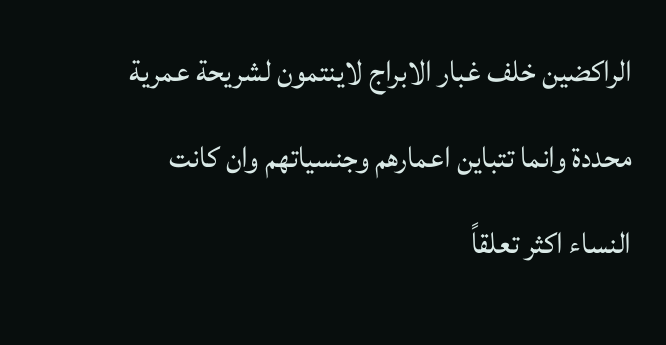الراكضين خلف غبار الابراج لاينتمون لشريحة عمرية محددة وانما تتباين اعمارهم وجنسياتهم وان كانت النساء اكثر تعلقاً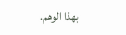بهذا الوهم.